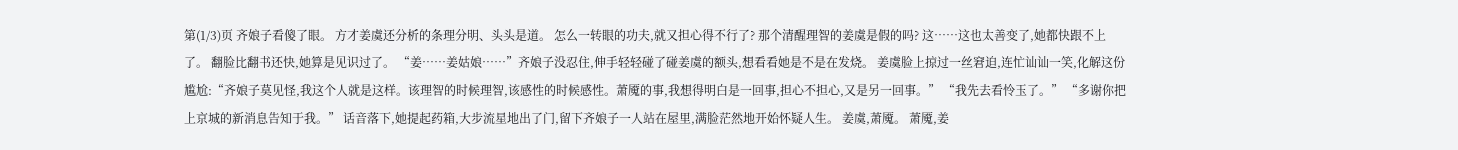第(1/3)页 齐娘子看傻了眼。 方才姜虞还分析的条理分明、头头是道。 怎么一转眼的功夫,就又担心得不行了? 那个清醒理智的姜虞是假的吗? 这……这也太善变了,她都快跟不上了。 翻脸比翻书还快,她算是见识过了。 “姜……姜姑娘……”齐娘子没忍住,伸手轻轻碰了碰姜虞的额头,想看看她是不是在发烧。 姜虞脸上掠过一丝窘迫,连忙讪讪一笑,化解这份尴尬:“齐娘子莫见怪,我这个人就是这样。该理智的时候理智,该感性的时候感性。萧魇的事,我想得明白是一回事,担心不担心,又是另一回事。” “我先去看怜玉了。” “多谢你把上京城的新消息告知于我。” 话音落下,她提起药箱,大步流星地出了门,留下齐娘子一人站在屋里,满脸茫然地开始怀疑人生。 姜虞,萧魇。 萧魇,姜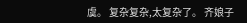虞。 复杂复杂,太复杂了。 齐娘子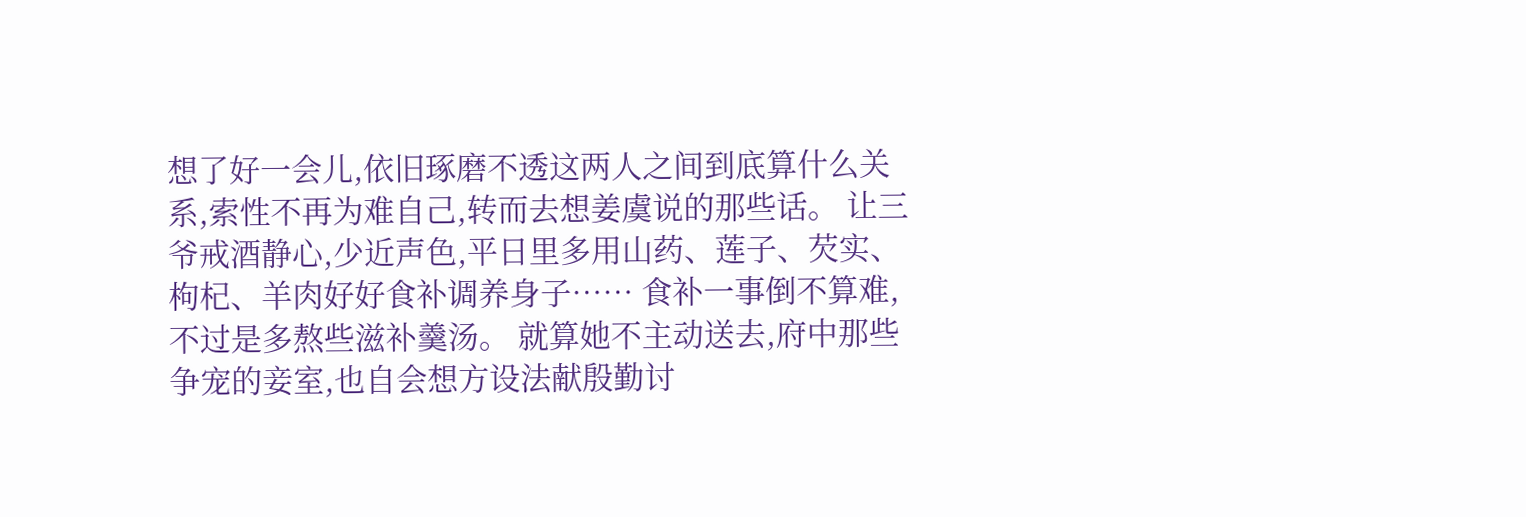想了好一会儿,依旧琢磨不透这两人之间到底算什么关系,索性不再为难自己,转而去想姜虞说的那些话。 让三爷戒酒静心,少近声色,平日里多用山药、莲子、芡实、枸杞、羊肉好好食补调养身子…… 食补一事倒不算难,不过是多熬些滋补羹汤。 就算她不主动送去,府中那些争宠的妾室,也自会想方设法献殷勤讨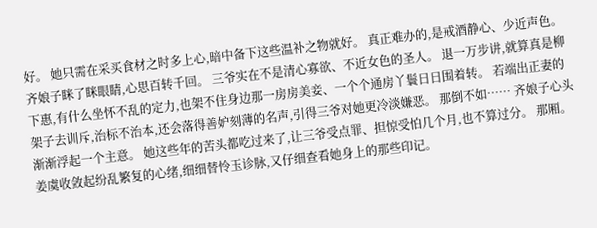好。 她只需在采买食材之时多上心,暗中备下这些温补之物就好。 真正难办的,是戒酒静心、少近声色。 齐娘子眯了眯眼睛,心思百转千回。 三爷实在不是清心寡欲、不近女色的圣人。 退一万步讲,就算真是柳下惠,有什么坐怀不乱的定力,也架不住身边那一房房美妾、一个个通房丫鬟日日围着转。 若端出正妻的架子去训斥,治标不治本,还会落得善妒刻薄的名声,引得三爷对她更冷淡嫌恶。 那倒不如…… 齐娘子心头渐渐浮起一个主意。 她这些年的苦头都吃过来了,让三爷受点罪、担惊受怕几个月,也不算过分。 那厢。 姜虞收敛起纷乱繁复的心绪,细细替怜玉诊脉,又仔细查看她身上的那些印记。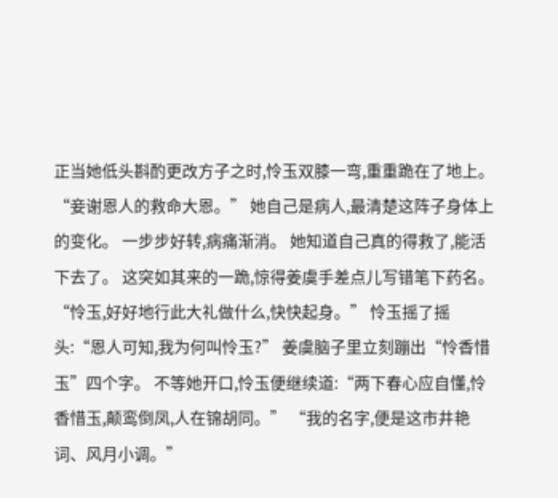正当她低头斟酌更改方子之时,怜玉双膝一弯,重重跪在了地上。 “妾谢恩人的救命大恩。” 她自己是病人,最清楚这阵子身体上的变化。 一步步好转,病痛渐消。 她知道自己真的得救了,能活下去了。 这突如其来的一跪,惊得姜虞手差点儿写错笔下药名。 “怜玉,好好地行此大礼做什么,快快起身。” 怜玉摇了摇头:“恩人可知,我为何叫怜玉?” 姜虞脑子里立刻蹦出“怜香惜玉”四个字。 不等她开口,怜玉便继续道:“两下春心应自懂,怜香惜玉,颠鸾倒凤,人在锦胡同。” “我的名字,便是这市井艳词、风月小调。”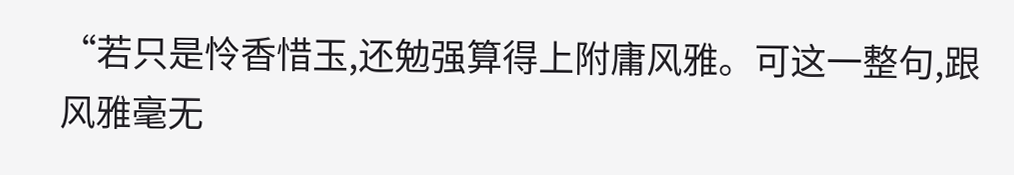“若只是怜香惜玉,还勉强算得上附庸风雅。可这一整句,跟风雅毫无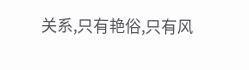关系,只有艳俗,只有风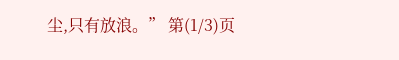尘,只有放浪。” 第(1/3)页